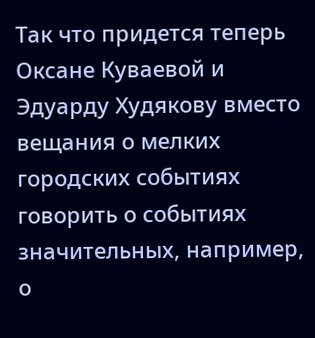Так что придется теперь Оксане Куваевой и Эдуарду Худякову вместо вещания о мелких городских событиях говорить о событиях значительных, например, о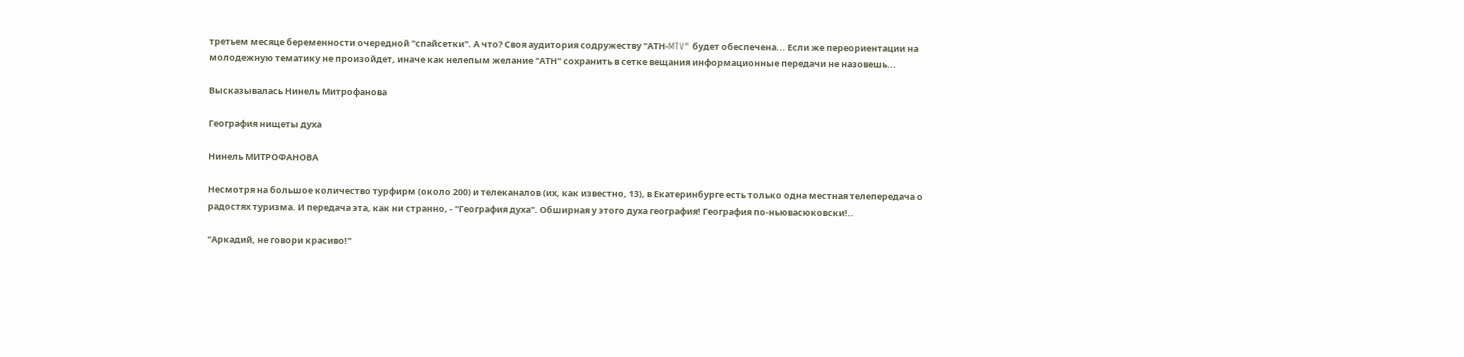третьем месяце беременности очередной "спайсетки". А что? Своя аудитория содружеству "АТН-MTV" будет обеспечена... Если же переориентации на молодежную тематику не произойдет, иначе как нелепым желание "АТН" сохранить в сетке вещания информационные передачи не назовешь...

Высказывалась Нинель Митрофанова

География нищеты духа

Нинель МИТРОФАНОВА

Несмотря на большое количество турфирм (около 200) и телеканалов (их, как известно, 13), в Екатеринбурге есть только одна местная телепередача о радостях туризма. И передача эта, как ни странно, - "География духа". Обширная у этого духа география! География по-ньювасюковски!..

"Аркадий, не говори красиво!"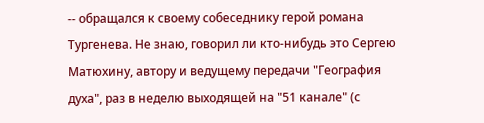-- обращался к своему собеседнику герой романа Тургенева. Не знаю, говорил ли кто-нибудь это Сергею Матюхину, автору и ведущему передачи "География духа", раз в неделю выходящей на "51 канале" (с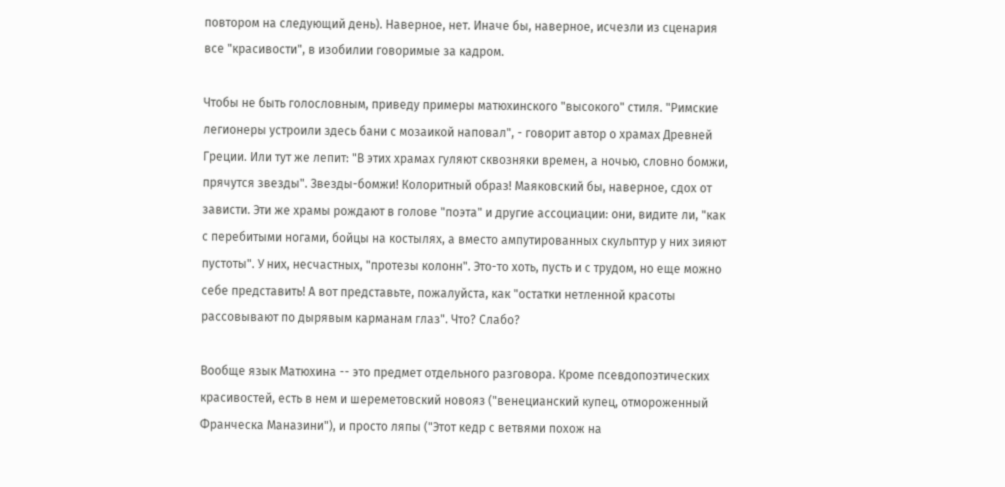повтором на следующий день). Наверное, нет. Иначе бы, наверное, исчезли из сценария все "красивости", в изобилии говоримые за кадром.

Чтобы не быть голословным, приведу примеры матюхинского "высокого" стиля. "Римские легионеры устроили здесь бани с мозаикой наповал", - говорит автор о храмах Древней Греции. Или тут же лепит: "В этих храмах гуляют сквозняки времен, а ночью, словно бомжи, прячутся звезды". Звезды-бомжи! Колоритный образ! Маяковский бы, наверное, сдох от зависти. Эти же храмы рождают в голове "поэта" и другие ассоциации: они, видите ли, "как с перебитыми ногами, бойцы на костылях, а вместо ампутированных скульптур у них зияют пустоты". У них, несчастных, "протезы колонн". Это-то хоть, пусть и с трудом, но еще можно себе представить! А вот представьте, пожалуйста, как "остатки нетленной красоты рассовывают по дырявым карманам глаз". Что? Слабо?

Вообще язык Матюхина -- это предмет отдельного разговора. Кроме псевдопоэтических красивостей, есть в нем и шереметовский новояз ("венецианский купец, отмороженный Франческа Маназини"), и просто ляпы ("Этот кедр с ветвями похож на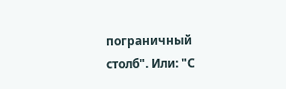пограничный столб". Или: "С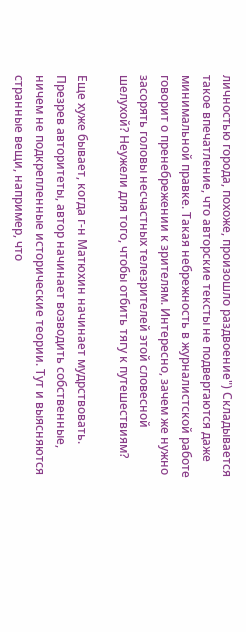личностью города, похоже, произошло раздвоение") Складывается такое впечатление, что авторские тексты не подвергаются даже минимальной правке. Такая небрежность в журналистской работе говорит о пренебрежении к зрителям. Интересно, зачем же нужно засорять головы несчастных телезрителей этой словесной шелухой? Неужели для того, чтобы отбить тягу к путешествиям?

Еще хуже бывает, когда г-н Матюхин начинает мудрствовать. Презрев авторитеты, автор начинает возводить собственные, ничем не подкрепленные исторические теории. Тут и выясняются странные вещи, например, что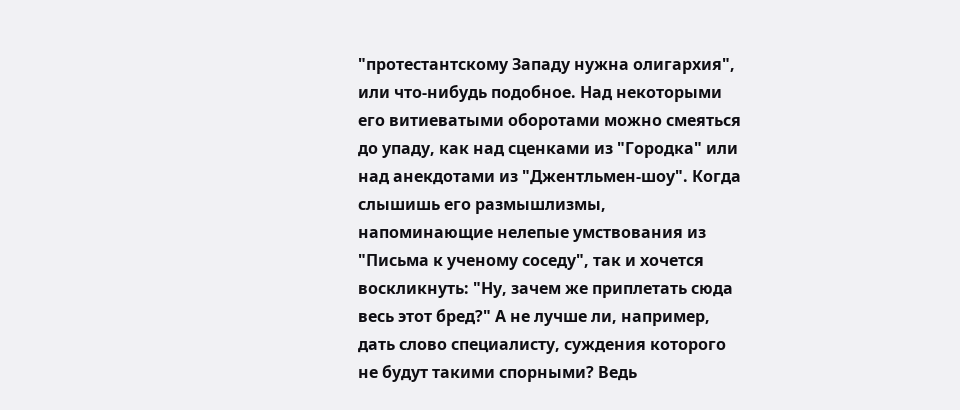"протестантскому Западу нужна олигархия", или что-нибудь подобное. Над некоторыми его витиеватыми оборотами можно смеяться до упаду, как над сценками из "Городка" или над анекдотами из "Джентльмен-шоу". Когда слышишь его размышлизмы, напоминающие нелепые умствования из "Письма к ученому соседу", так и хочется воскликнуть: "Ну, зачем же приплетать сюда весь этот бред?" А не лучше ли, например, дать слово специалисту, суждения которого не будут такими спорными? Ведь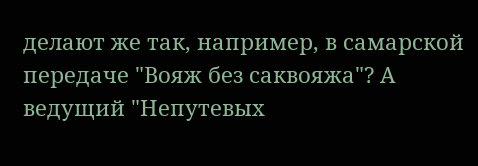делают же так, например, в самарской передаче "Вояж без саквояжа"? А ведущий "Непутевых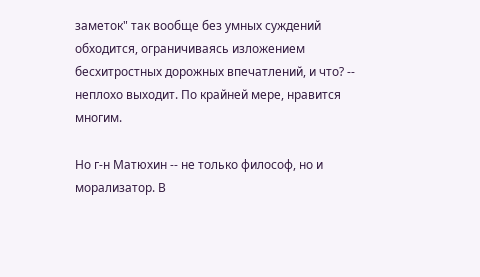заметок" так вообще без умных суждений обходится, ограничиваясь изложением бесхитростных дорожных впечатлений, и что? -- неплохо выходит. По крайней мере, нравится многим.

Но г-н Матюхин -- не только философ, но и морализатор. В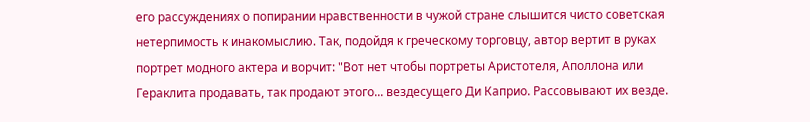его рассуждениях о попирании нравственности в чужой стране слышится чисто советская нетерпимость к инакомыслию. Так, подойдя к греческому торговцу, автор вертит в руках портрет модного актера и ворчит: "Вот нет чтобы портреты Аристотеля, Аполлона или Гераклита продавать, так продают этого... вездесущего Ди Каприо. Рассовывают их везде.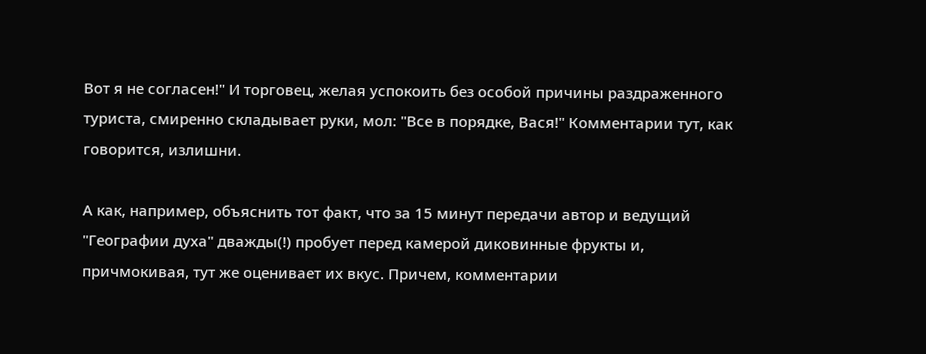Вот я не согласен!" И торговец, желая успокоить без особой причины раздраженного туриста, смиренно складывает руки, мол: "Все в порядке, Вася!" Комментарии тут, как говорится, излишни.

А как, например, объяснить тот факт, что за 15 минут передачи автор и ведущий "Географии духа" дважды(!) пробует перед камерой диковинные фрукты и, причмокивая, тут же оценивает их вкус. Причем, комментарии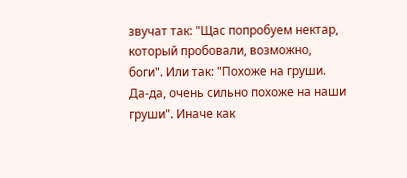звучат так: "Щас попробуем нектар, который пробовали, возможно, боги". Или так: "Похоже на груши. Да-да, очень сильно похоже на наши груши". Иначе как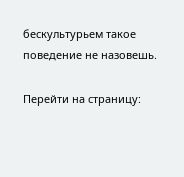бескультурьем такое поведение не назовешь.

Перейти на страницу: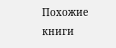Похожие книги